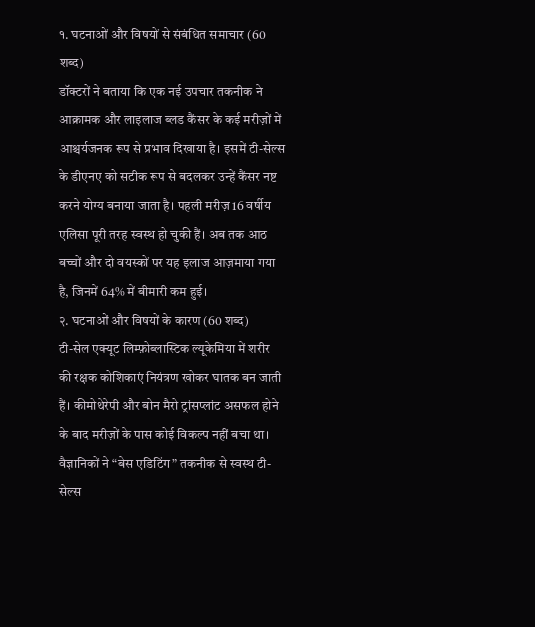१. घटनाओं और विषयों से संबंधित समाचार (60 शब्द)
डॉक्टरों ने बताया कि एक नई उपचार तकनीक ने आक्रामक और लाइलाज ब्लड कैंसर के कई मरीज़ों में आश्चर्यजनक रूप से प्रभाव दिखाया है। इसमें टी-सेल्स के डीएनए को सटीक रूप से बदलकर उन्हें कैंसर नष्ट करने योग्य बनाया जाता है। पहली मरीज़ 16 वर्षीय एलिसा पूरी तरह स्वस्थ हो चुकी हैं। अब तक आठ बच्चों और दो वयस्कों पर यह इलाज आज़माया गया है, जिनमें 64% में बीमारी कम हुई।
२. घटनाओं और विषयों के कारण (60 शब्द)
टी-सेल एक्यूट लिम्फ़ोब्लास्टिक ल्यूकेमिया में शरीर की रक्षक कोशिकाएं नियंत्रण खोकर घातक बन जाती हैं। कीमोथेरेपी और बोन मैरो ट्रांसप्लांट असफल होने के बाद मरीज़ों के पास कोई विकल्प नहीं बचा था। वैज्ञानिकों ने “बेस एडिटिंग” तकनीक से स्वस्थ टी-सेल्स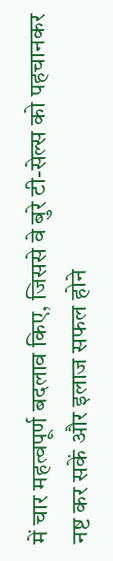में चार महत्वपूर्ण बदलाव किए, जिससे वे बुरे टी-सेल्स को पहचानकर नष्ट कर सकें और इलाज सफल होने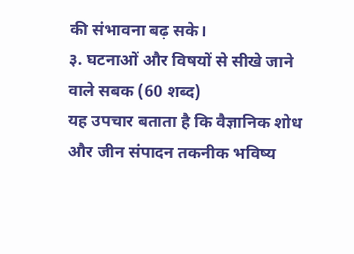की संभावना बढ़ सके।
३. घटनाओं और विषयों से सीखे जाने वाले सबक (60 शब्द)
यह उपचार बताता है कि वैज्ञानिक शोध और जीन संपादन तकनीक भविष्य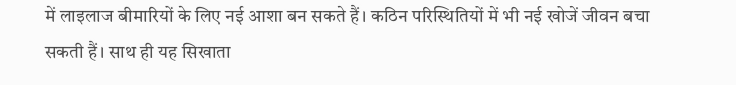में लाइलाज बीमारियों के लिए नई आशा बन सकते हैं। कठिन परिस्थितियों में भी नई खोजें जीवन बचा सकती हैं। साथ ही यह सिखाता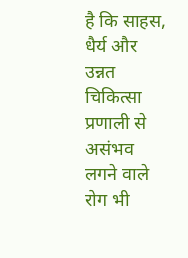है कि साहस, धैर्य और उन्नत चिकित्सा प्रणाली से असंभव लगने वाले रोग भी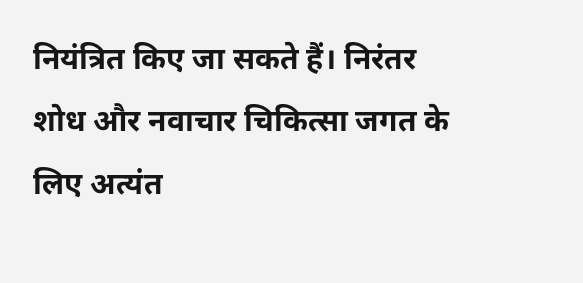नियंत्रित किए जा सकते हैं। निरंतर शोध और नवाचार चिकित्सा जगत के लिए अत्यंत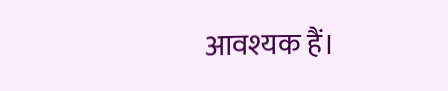आवश्यक हैं।